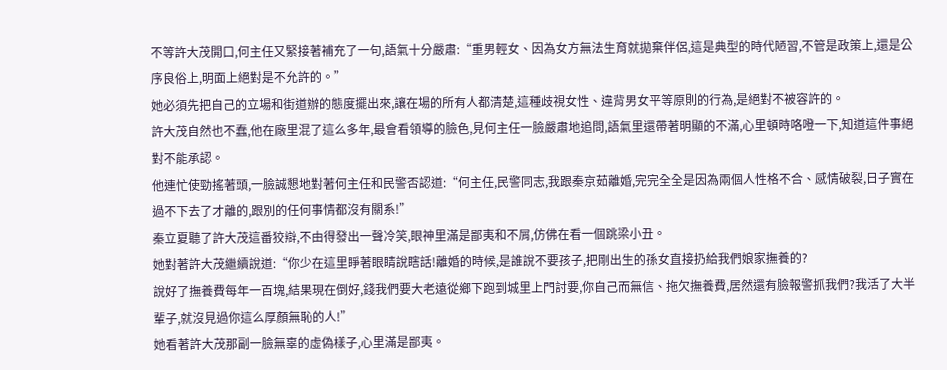不等許大茂開口,何主任又緊接著補充了一句,語氣十分嚴肅:“重男輕女、因為女方無法生育就拋棄伴侶,這是典型的時代陋習,不管是政策上,還是公序良俗上,明面上絕對是不允許的。”
她必須先把自己的立場和街道辦的態度擺出來,讓在場的所有人都清楚,這種歧視女性、違背男女平等原則的行為,是絕對不被容許的。
許大茂自然也不蠢,他在廠里混了這么多年,最會看領導的臉色,見何主任一臉嚴肅地追問,語氣里還帶著明顯的不滿,心里頓時咯噔一下,知道這件事絕對不能承認。
他連忙使勁搖著頭,一臉誠懇地對著何主任和民警否認道:“何主任,民警同志,我跟秦京茹離婚,完完全全是因為兩個人性格不合、感情破裂,日子實在過不下去了才離的,跟別的任何事情都沒有關系!”
秦立夏聽了許大茂這番狡辯,不由得發出一聲冷笑,眼神里滿是鄙夷和不屑,仿佛在看一個跳梁小丑。
她對著許大茂繼續說道:“你少在這里睜著眼睛說瞎話!離婚的時候,是誰說不要孩子,把剛出生的孫女直接扔給我們娘家撫養的?
說好了撫養費每年一百塊,結果現在倒好,錢我們要大老遠從鄉下跑到城里上門討要,你自己而無信、拖欠撫養費,居然還有臉報警抓我們?我活了大半輩子,就沒見過你這么厚顏無恥的人!”
她看著許大茂那副一臉無辜的虛偽樣子,心里滿是鄙夷。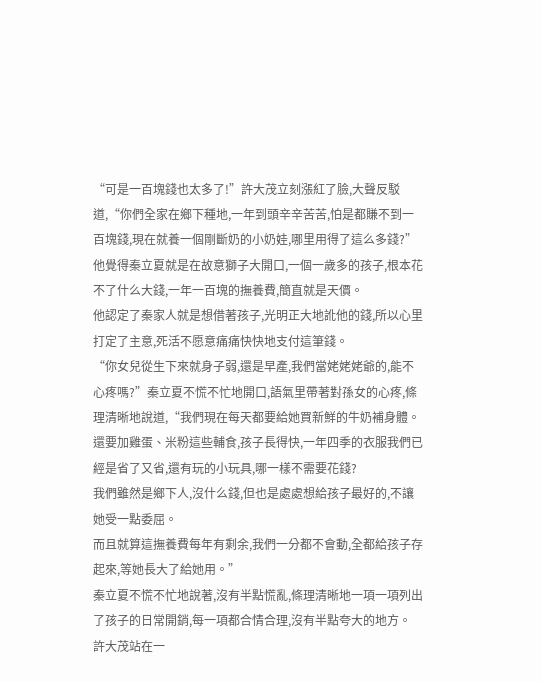“可是一百塊錢也太多了!”許大茂立刻漲紅了臉,大聲反駁道,“你們全家在鄉下種地,一年到頭辛辛苦苦,怕是都賺不到一百塊錢,現在就養一個剛斷奶的小奶娃,哪里用得了這么多錢?”
他覺得秦立夏就是在故意獅子大開口,一個一歲多的孩子,根本花不了什么大錢,一年一百塊的撫養費,簡直就是天價。
他認定了秦家人就是想借著孩子,光明正大地訛他的錢,所以心里打定了主意,死活不愿意痛痛快快地支付這筆錢。
“你女兒從生下來就身子弱,還是早產,我們當姥姥姥爺的,能不心疼嗎?”秦立夏不慌不忙地開口,語氣里帶著對孫女的心疼,條理清晰地說道,“我們現在每天都要給她買新鮮的牛奶補身體。
還要加雞蛋、米粉這些輔食,孩子長得快,一年四季的衣服我們已經是省了又省,還有玩的小玩具,哪一樣不需要花錢?
我們雖然是鄉下人,沒什么錢,但也是處處想給孩子最好的,不讓她受一點委屈。
而且就算這撫養費每年有剩余,我們一分都不會動,全都給孩子存起來,等她長大了給她用。”
秦立夏不慌不忙地說著,沒有半點慌亂,條理清晰地一項一項列出了孩子的日常開銷,每一項都合情合理,沒有半點夸大的地方。
許大茂站在一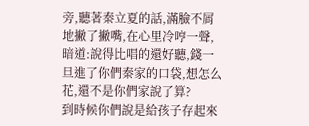旁,聽著秦立夏的話,滿臉不屑地撇了撇嘴,在心里冷哼一聲,暗道:說得比唱的還好聽,錢一旦進了你們秦家的口袋,想怎么花,還不是你們家說了算?
到時候你們說是給孩子存起來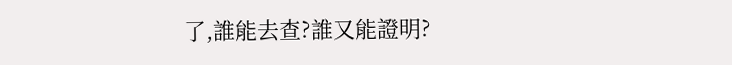了,誰能去查?誰又能證明?